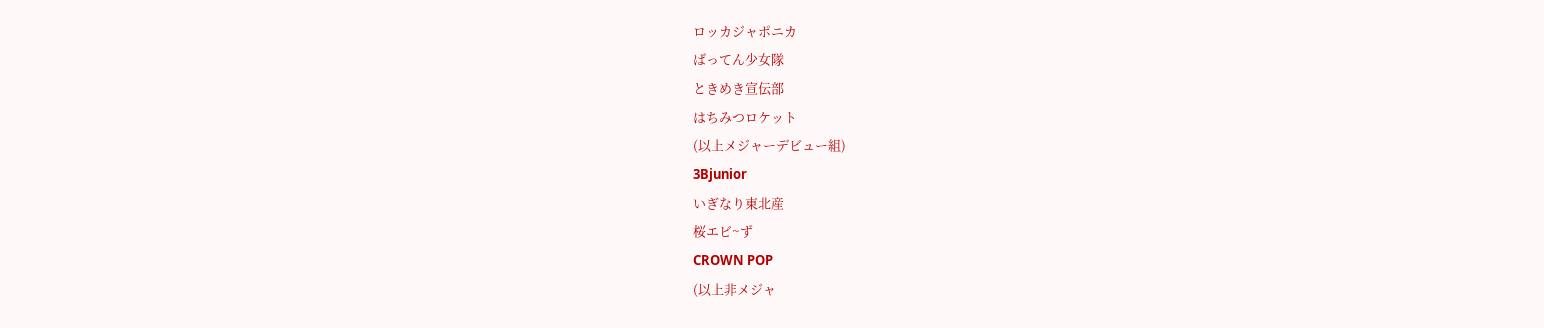ロッカジャポニカ
ばってん少女隊
ときめき宣伝部
はちみつロケット
(以上メジャーデビュー組)
3Bjunior
いぎなり東北産
桜エビ~ず
CROWN POP
(以上非メジャ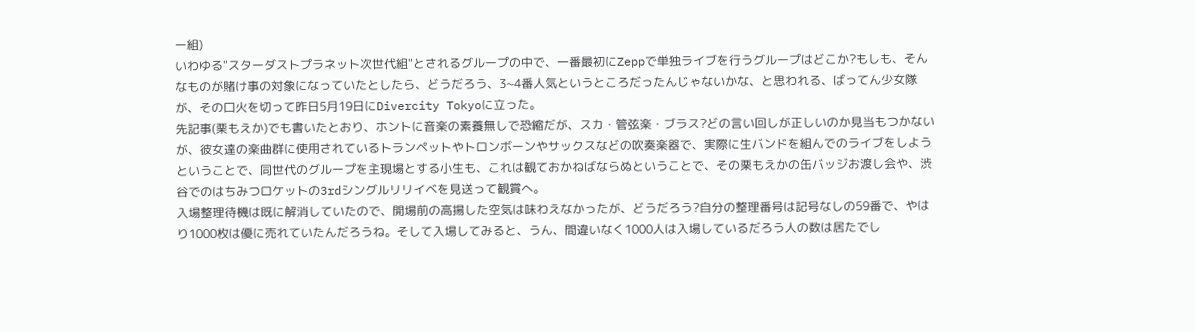ー組)
いわゆる"スターダストプラネット次世代組"とされるグループの中で、一番最初にZeppで単独ライブを行うグループはどこか?もしも、そんなものが賭け事の対象になっていたとしたら、どうだろう、3~4番人気というところだったんじゃないかな、と思われる、ばってん少女隊が、その口火を切って昨日5月19日にDivercity Tokyoに立った。
先記事(栗もえか)でも書いたとおり、ホントに音楽の素養無しで恐縮だが、スカ・管弦楽・ブラス?どの言い回しが正しいのか見当もつかないが、彼女達の楽曲群に使用されているトランペットやトロンボーンやサックスなどの吹奏楽器で、実際に生バンドを組んでのライブをしようということで、同世代のグループを主現場とする小生も、これは観ておかねばならぬということで、その栗もえかの缶バッジお渡し会や、渋谷でのはちみつロケットの3rdシングルリリイベを見送って観賞へ。
入場整理待機は既に解消していたので、開場前の高揚した空気は味わえなかったが、どうだろう?自分の整理番号は記号なしの59番で、やはり1000枚は優に売れていたんだろうね。そして入場してみると、うん、間違いなく1000人は入場しているだろう人の数は居たでし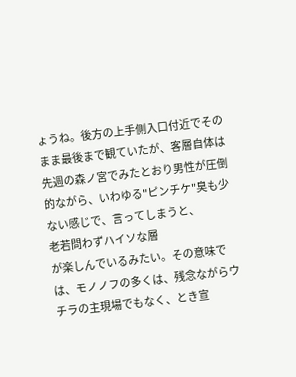ょうね。後方の上手側入口付近でそのまま最後まで観ていたが、客層自体は先週の森ノ宮でみたとおり男性が圧倒的ながら、いわゆる"ピンチケ"臭も少ない感じで、言ってしまうと、
老若問わずハイソな層
が楽しんでいるみたい。その意味では、モノノフの多くは、残念ながらウチラの主現場でもなく、とき宣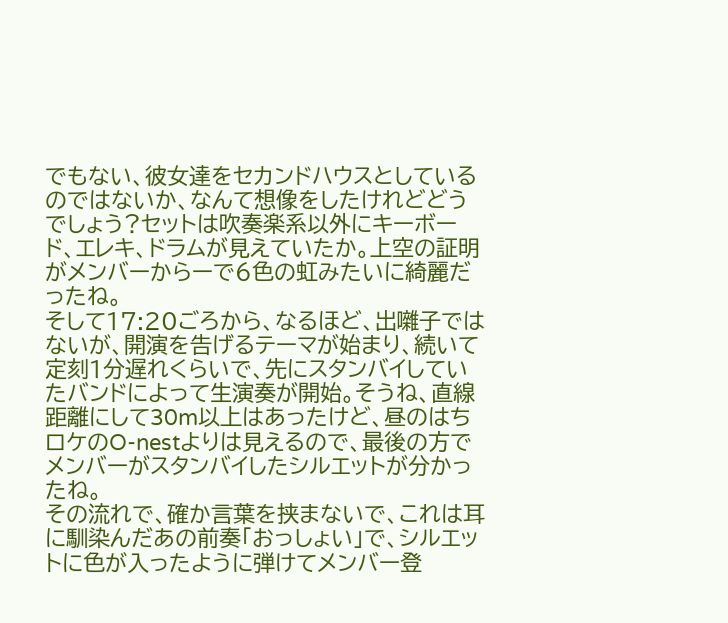でもない、彼女達をセカンドハウスとしているのではないか、なんて想像をしたけれどどうでしょう?セットは吹奏楽系以外にキーボード、エレキ、ドラムが見えていたか。上空の証明がメンバーからーで6色の虹みたいに綺麗だったね。
そして17:20ごろから、なるほど、出囃子ではないが、開演を告げるテーマが始まり、続いて定刻1分遅れくらいで、先にスタンバイしていたバンドによって生演奏が開始。そうね、直線距離にして30m以上はあったけど、昼のはちロケのO-nestよりは見えるので、最後の方でメンバーがスタンバイしたシルエットが分かったね。
その流れで、確か言葉を挟まないで、これは耳に馴染んだあの前奏「おっしょい」で、シルエットに色が入ったように弾けてメンバー登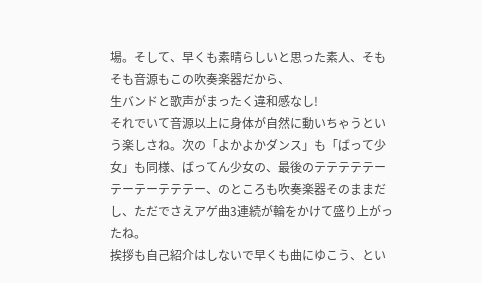場。そして、早くも素晴らしいと思った素人、そもそも音源もこの吹奏楽器だから、
生バンドと歌声がまったく違和感なし!
それでいて音源以上に身体が自然に動いちゃうという楽しさね。次の「よかよかダンス」も「ばって少女」も同様、ばってん少女の、最後のテテテテテーテーテーテテテー、のところも吹奏楽器そのままだし、ただでさえアゲ曲3連続が輪をかけて盛り上がったね。
挨拶も自己紹介はしないで早くも曲にゆこう、とい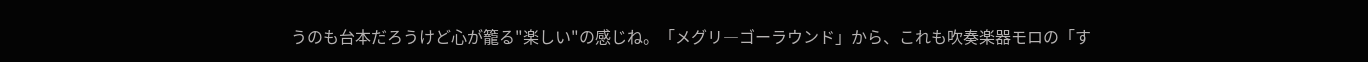うのも台本だろうけど心が籠る"楽しい"の感じね。「メグリ―ゴーラウンド」から、これも吹奏楽器モロの「す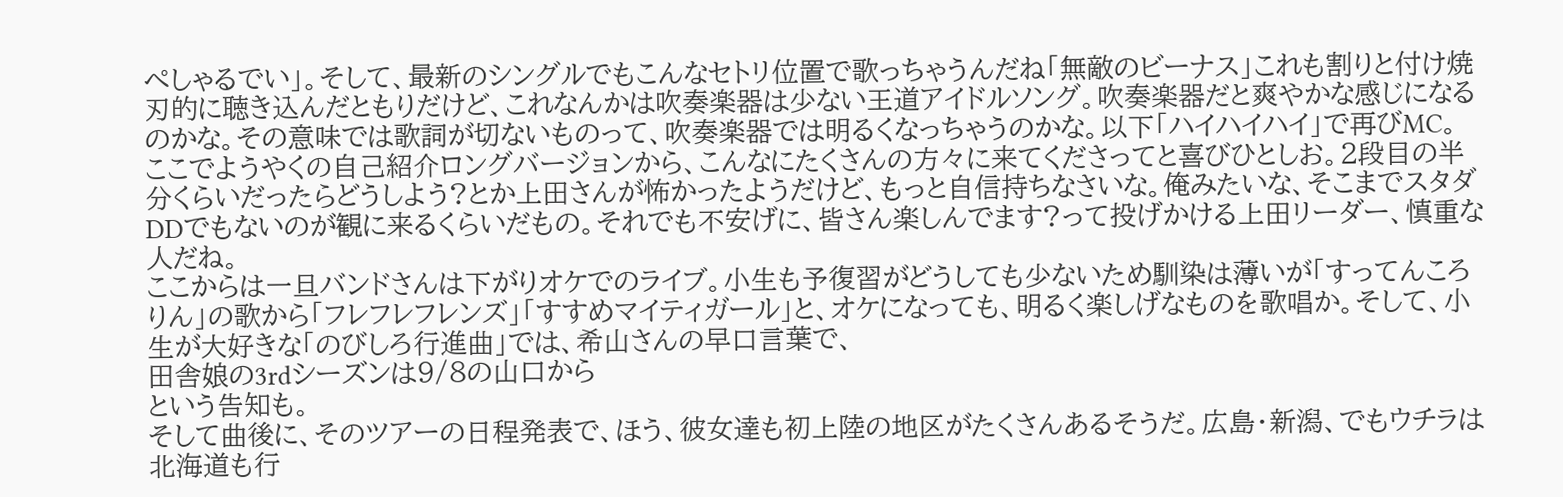ぺしゃるでい」。そして、最新のシングルでもこんなセトリ位置で歌っちゃうんだね「無敵のビーナス」これも割りと付け焼刃的に聴き込んだともりだけど、これなんかは吹奏楽器は少ない王道アイドルソング。吹奏楽器だと爽やかな感じになるのかな。その意味では歌詞が切ないものって、吹奏楽器では明るくなっちゃうのかな。以下「ハイハイハイ」で再びMC。
ここでようやくの自己紹介ロングバージョンから、こんなにたくさんの方々に来てくださってと喜びひとしお。2段目の半分くらいだったらどうしよう?とか上田さんが怖かったようだけど、もっと自信持ちなさいな。俺みたいな、そこまでスタダDDでもないのが観に来るくらいだもの。それでも不安げに、皆さん楽しんでます?って投げかける上田リーダー、慎重な人だね。
ここからは一旦バンドさんは下がりオケでのライブ。小生も予復習がどうしても少ないため馴染は薄いが「すってんころりん」の歌から「フレフレフレンズ」「すすめマイティガール」と、オケになっても、明るく楽しげなものを歌唱か。そして、小生が大好きな「のびしろ行進曲」では、希山さんの早口言葉で、
田舎娘の3rdシーズンは9/8の山口から
という告知も。
そして曲後に、そのツアーの日程発表で、ほう、彼女達も初上陸の地区がたくさんあるそうだ。広島・新潟、でもウチラは北海道も行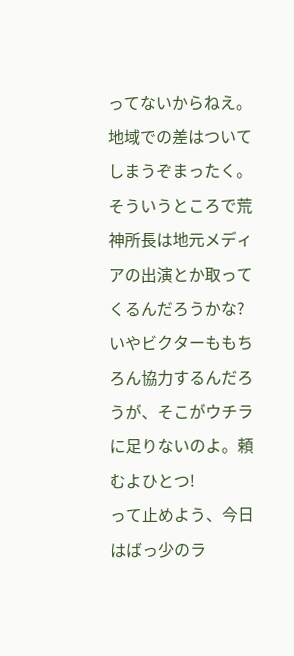ってないからねえ。地域での差はついてしまうぞまったく。そういうところで荒神所長は地元メディアの出演とか取ってくるんだろうかな?いやビクターももちろん協力するんだろうが、そこがウチラに足りないのよ。頼むよひとつ!
って止めよう、今日はばっ少のラ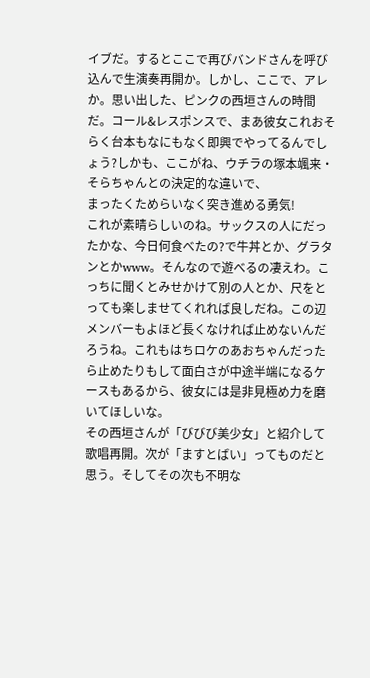イブだ。するとここで再びバンドさんを呼び込んで生演奏再開か。しかし、ここで、アレか。思い出した、ピンクの西垣さんの時間だ。コール&レスポンスで、まあ彼女これおそらく台本もなにもなく即興でやってるんでしょう?しかも、ここがね、ウチラの塚本颯来・そらちゃんとの決定的な違いで、
まったくためらいなく突き進める勇気!
これが素晴らしいのね。サックスの人にだったかな、今日何食べたの?で牛丼とか、グラタンとかwww。そんなので遊べるの凄えわ。こっちに聞くとみせかけて別の人とか、尺をとっても楽しませてくれれば良しだね。この辺メンバーもよほど長くなければ止めないんだろうね。これもはちロケのあおちゃんだったら止めたりもして面白さが中途半端になるケースもあるから、彼女には是非見極め力を磨いてほしいな。
その西垣さんが「びびび美少女」と紹介して歌唱再開。次が「ますとばい」ってものだと思う。そしてその次も不明な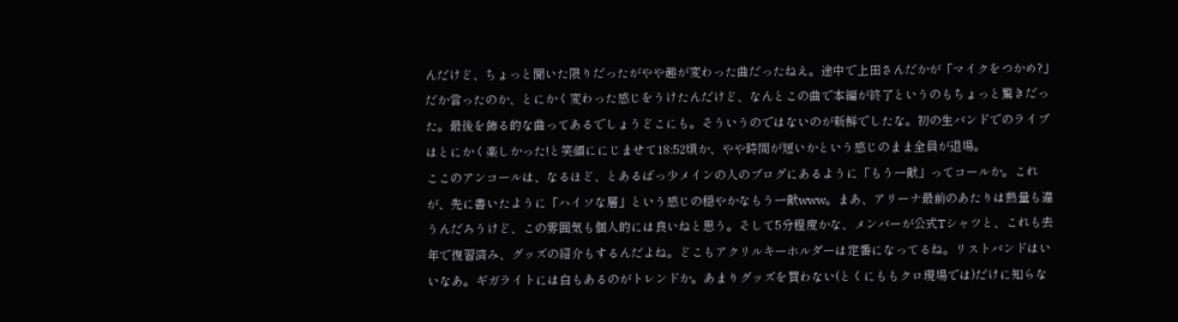んだけど、ちょっと聞いた限りだったがやや趣が変わった曲だったねえ。途中で上田さんだかが「マイクをつかめ?」だか言ったのか、とにかく変わった感じをうけたんだけど、なんとこの曲で本編が終了というのもちょっと驚きだった。最後を飾る的な曲ってあるでしょうどこにも。そういうのではないのが新鮮でしたな。初の生バンドでのライブはとにかく楽しかった!と笑顔ににじませて18:52頃か、やや時間が短いかという感じのまま全員が退場。
ここのアンコールは、なるほど、とあるばっ少メインの人のブログにあるように「もう一献」ってコールか。これが、先に書いたように「ハイソな層」という感じの穏やかなもう一献www。まあ、アリーナ最前のあたりは熱量も違うんだろうけど、この雰囲気も個人的には良いねと思う。そして5分程度かな、メンバーが公式Tシャツと、これも去年で復習済み、グッズの紹介もするんだよね。どこもアクリルキーホルダーは定番になってるね。リストバンドはいいなあ。ギガライトには白もあるのがトレンドか。あまりグッズを買わない(とくにももクロ現場では)だけに知らな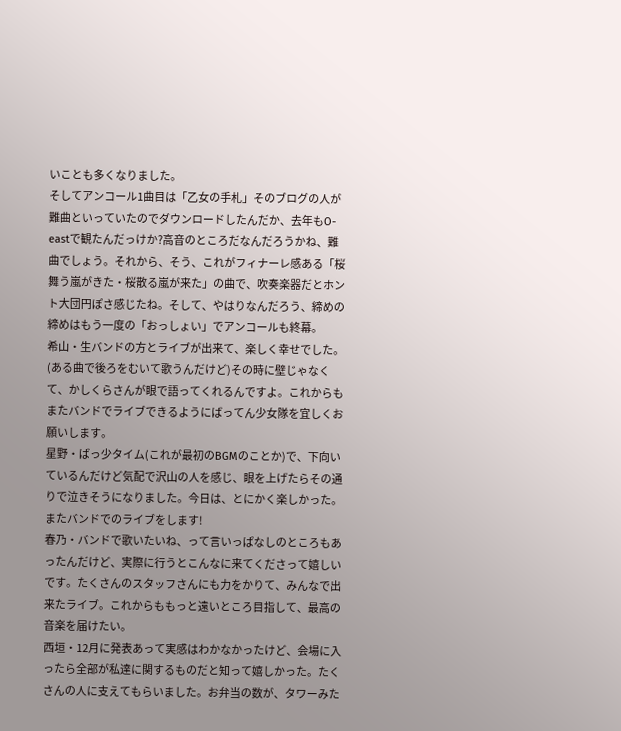いことも多くなりました。
そしてアンコール1曲目は「乙女の手札」そのブログの人が難曲といっていたのでダウンロードしたんだか、去年もO-eastで観たんだっけか?高音のところだなんだろうかね、難曲でしょう。それから、そう、これがフィナーレ感ある「桜舞う嵐がきた・桜散る嵐が来た」の曲で、吹奏楽器だとホント大団円ぽさ感じたね。そして、やはりなんだろう、締めの締めはもう一度の「おっしょい」でアンコールも終幕。
希山・生バンドの方とライブが出来て、楽しく幸せでした。(ある曲で後ろをむいて歌うんだけど)その時に壁じゃなくて、かしくらさんが眼で語ってくれるんですよ。これからもまたバンドでライブできるようにばってん少女隊を宜しくお願いします。
星野・ばっ少タイム(これが最初のBGMのことか)で、下向いているんだけど気配で沢山の人を感じ、眼を上げたらその通りで泣きそうになりました。今日は、とにかく楽しかった。またバンドでのライブをします!
春乃・バンドで歌いたいね、って言いっぱなしのところもあったんだけど、実際に行うとこんなに来てくださって嬉しいです。たくさんのスタッフさんにも力をかりて、みんなで出来たライブ。これからももっと遠いところ目指して、最高の音楽を届けたい。
西垣・12月に発表あって実感はわかなかったけど、会場に入ったら全部が私達に関するものだと知って嬉しかった。たくさんの人に支えてもらいました。お弁当の数が、タワーみた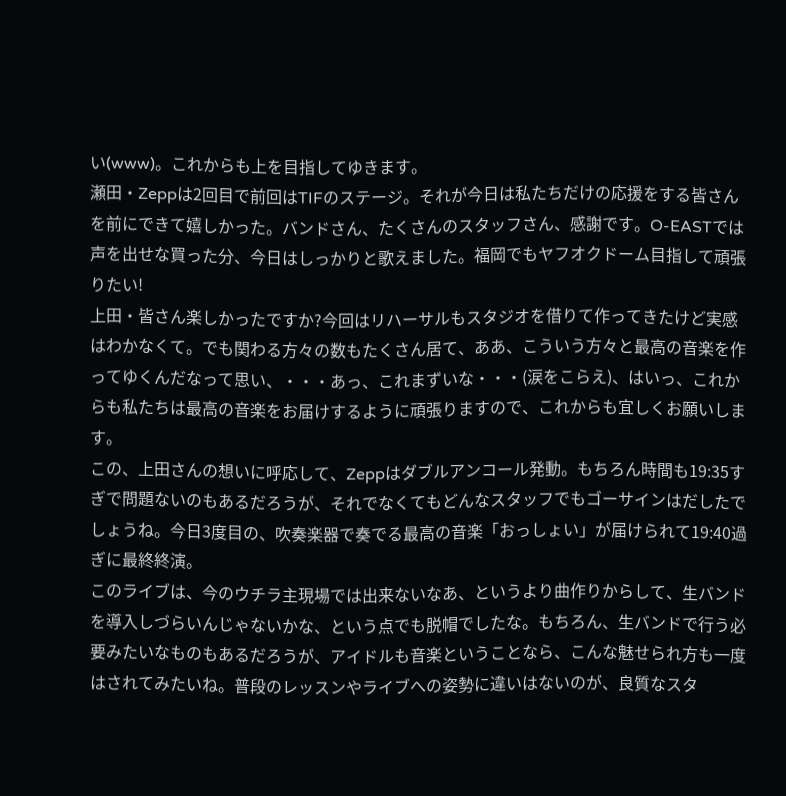い(www)。これからも上を目指してゆきます。
瀬田・Zeppは2回目で前回はTIFのステージ。それが今日は私たちだけの応援をする皆さんを前にできて嬉しかった。バンドさん、たくさんのスタッフさん、感謝です。O-EASTでは声を出せな買った分、今日はしっかりと歌えました。福岡でもヤフオクドーム目指して頑張りたい!
上田・皆さん楽しかったですか?今回はリハーサルもスタジオを借りて作ってきたけど実感はわかなくて。でも関わる方々の数もたくさん居て、ああ、こういう方々と最高の音楽を作ってゆくんだなって思い、・・・あっ、これまずいな・・・(涙をこらえ)、はいっ、これからも私たちは最高の音楽をお届けするように頑張りますので、これからも宜しくお願いします。
この、上田さんの想いに呼応して、Zeppはダブルアンコール発動。もちろん時間も19:35すぎで問題ないのもあるだろうが、それでなくてもどんなスタッフでもゴーサインはだしたでしょうね。今日3度目の、吹奏楽器で奏でる最高の音楽「おっしょい」が届けられて19:40過ぎに最終終演。
このライブは、今のウチラ主現場では出来ないなあ、というより曲作りからして、生バンドを導入しづらいんじゃないかな、という点でも脱帽でしたな。もちろん、生バンドで行う必要みたいなものもあるだろうが、アイドルも音楽ということなら、こんな魅せられ方も一度はされてみたいね。普段のレッスンやライブへの姿勢に違いはないのが、良質なスタ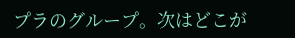プラのグループ。次はどこが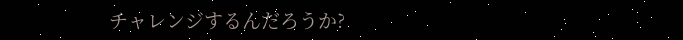チャレンジするんだろうか?